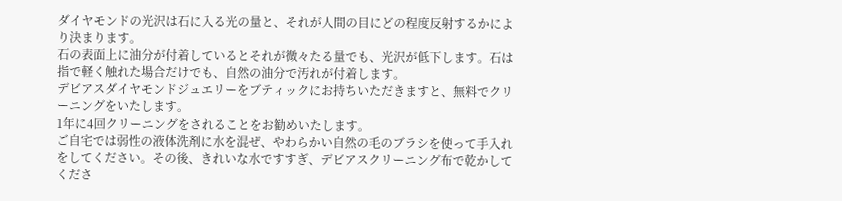ダイヤモンドの光沢は石に入る光の量と、それが人間の目にどの程度反射するかにより決まります。
石の表面上に油分が付着しているとそれが微々たる量でも、光沢が低下します。石は指で軽く触れた場合だけでも、自然の油分で汚れが付着します。
デビアスダイヤモンドジュエリーをブティックにお持ちいただきますと、無料でクリーニングをいたします。
1年に4回クリーニングをされることをお勧めいたします。
ご自宅では弱性の液体洗剤に水を混ぜ、やわらかい自然の毛のブラシを使って手入れをしてください。その後、きれいな水ですすぎ、デビアスクリーニング布で乾かしてくださ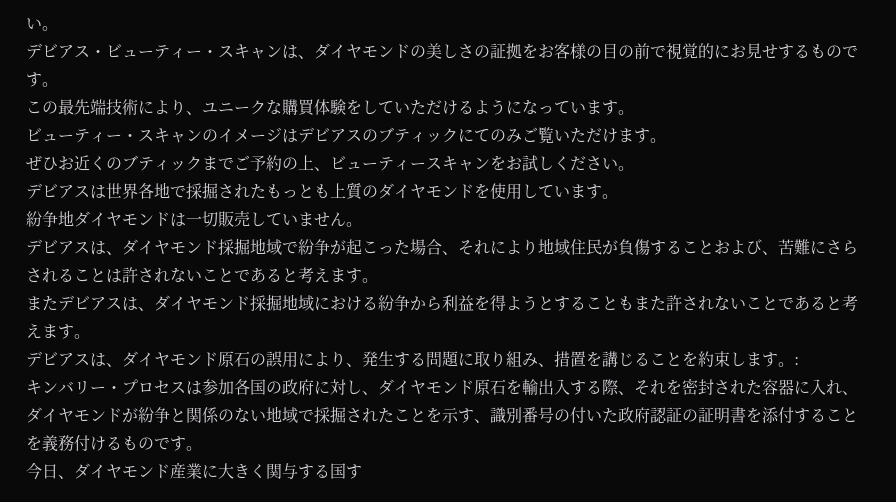い。
デビアス・ビューティー・スキャンは、ダイヤモンドの美しさの証拠をお客様の目の前で視覚的にお見せするものです。
この最先端技術により、ユニークな購買体験をしていただけるようになっています。
ビューティー・スキャンのイメージはデビアスのブティックにてのみご覧いただけます。
ぜひお近くのブティックまでご予約の上、ビューティースキャンをお試しください。
デビアスは世界各地で採掘されたもっとも上質のダイヤモンドを使用しています。
紛争地ダイヤモンドは一切販売していません。
デビアスは、ダイヤモンド採掘地域で紛争が起こった場合、それにより地域住民が負傷することおよび、苦難にさらされることは許されないことであると考えます。
またデビアスは、ダイヤモンド採掘地域における紛争から利益を得ようとすることもまた許されないことであると考えます。
デビアスは、ダイヤモンド原石の誤用により、発生する問題に取り組み、措置を講じることを約束します。:
キンバリー・プロセスは参加各国の政府に対し、ダイヤモンド原石を輸出入する際、それを密封された容器に入れ、ダイヤモンドが紛争と関係のない地域で採掘されたことを示す、識別番号の付いた政府認証の証明書を添付することを義務付けるものです。
今日、ダイヤモンド産業に大きく関与する国す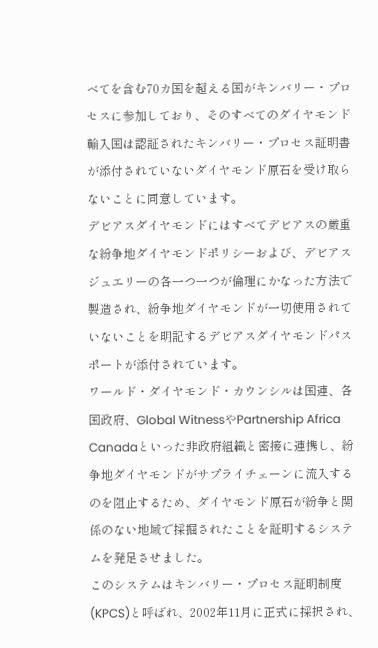べてを含む70カ国を超える国がキンバリー・プロセスに参加しており、そのすべてのダイヤモンド輸入国は認証されたキンバリー・プロセス証明書が添付されていないダイヤモンド原石を受け取らないことに同意しています。
デビアスダイヤモンドにはすべてデビアスの厳重な紛争地ダイヤモンドポリシーおよび、デビアスジュエリーの各一つ一つが倫理にかなった方法で製造され、紛争地ダイヤモンドが一切使用されていないことを明記するデビアスダイヤモンドパスポートが添付されています。
ワールド・ダイヤモンド・カウンシルは国連、各国政府、Global WitnessやPartnership Africa Canadaといった非政府組織と密接に連携し、紛争地ダイヤモンドがサプライチェーンに流入するのを阻止するため、ダイヤモンド原石が紛争と関係のない地域で採掘されたことを証明するシステムを発足させました。
このシステムはキンバリー・プロセス証明制度(KPCS)と呼ばれ、2002年11月に正式に採択され、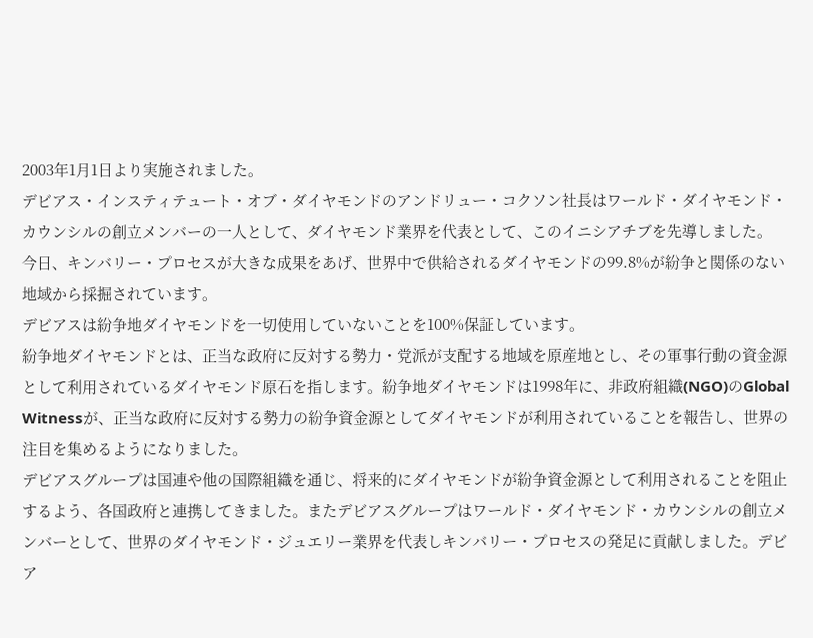2003年1月1日より実施されました。
デビアス・インスティテュート・オブ・ダイヤモンドのアンドリュー・コクソン社長はワールド・ダイヤモンド・カウンシルの創立メンバーの一人として、ダイヤモンド業界を代表として、このイニシアチブを先導しました。
今日、キンバリー・プロセスが大きな成果をあげ、世界中で供給されるダイヤモンドの99.8%が紛争と関係のない地域から採掘されています。
デビアスは紛争地ダイヤモンドを一切使用していないことを100%保証しています。
紛争地ダイヤモンドとは、正当な政府に反対する勢力・党派が支配する地域を原産地とし、その軍事行動の資金源として利用されているダイヤモンド原石を指します。紛争地ダイヤモンドは1998年に、非政府組織(NGO)のGlobal Witnessが、正当な政府に反対する勢力の紛争資金源としてダイヤモンドが利用されていることを報告し、世界の注目を集めるようになりました。
デビアスグループは国連や他の国際組織を通じ、将来的にダイヤモンドが紛争資金源として利用されることを阻止するよう、各国政府と連携してきました。またデビアスグループはワールド・ダイヤモンド・カウンシルの創立メンバーとして、世界のダイヤモンド・ジュエリー業界を代表しキンバリー・プロセスの発足に貢献しました。デビア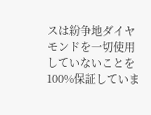スは紛争地ダイヤモンドを一切使用していないことを100%保証していま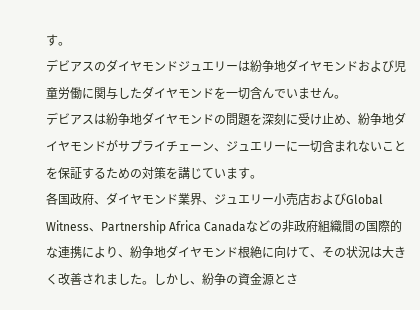す。
デビアスのダイヤモンドジュエリーは紛争地ダイヤモンドおよび児童労働に関与したダイヤモンドを一切含んでいません。
デビアスは紛争地ダイヤモンドの問題を深刻に受け止め、紛争地ダイヤモンドがサプライチェーン、ジュエリーに一切含まれないことを保証するための対策を講じています。
各国政府、ダイヤモンド業界、ジュエリー小売店およびGlobal Witness、Partnership Africa Canadaなどの非政府組織間の国際的な連携により、紛争地ダイヤモンド根絶に向けて、その状況は大きく改善されました。しかし、紛争の資金源とさ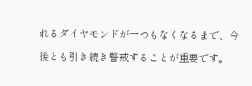れるダイヤモンドが一つもなくなるまで、今後とも引き続き警戒することが重要です。